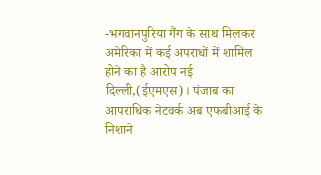-भगवानपुरिया गैंग के साथ मिलकर अमेरिका में कई अपराधों में शामिल होने का है आरोप नई दिल्ली,(ईएमएस)। पंजाब का आपराधिक नेटवर्क अब एफबीआई के निशाने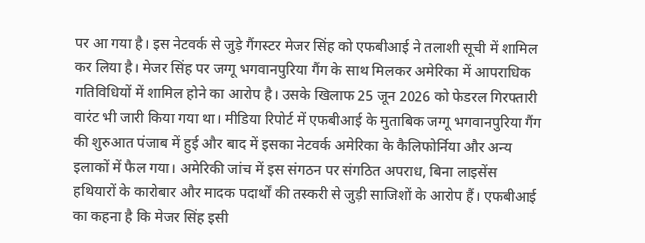पर आ गया है। इस नेटवर्क से जुड़े गैंगस्टर मेजर सिंह को एफबीआई ने तलाशी सूची में शामिल कर लिया है। मेजर सिंह पर जग्गू भगवानपुरिया गैंग के साथ मिलकर अमेरिका में आपराधिक गतिविधियों में शामिल होने का आरोप है। उसके खिलाफ 25 जून 2026 को फेडरल गिरफ्तारी वारंट भी जारी किया गया था। मीडिया रिपोर्ट में एफबीआई के मुताबिक जग्गू भगवानपुरिया गैंग की शुरुआत पंजाब में हुई और बाद में इसका नेटवर्क अमेरिका के कैलिफोर्निया और अन्य इलाकों में फैल गया। अमेरिकी जांच में इस संगठन पर संगठित अपराध, बिना लाइसेंस हथियारों के कारोबार और मादक पदार्थों की तस्करी से जुड़ी साजिशों के आरोप हैं। एफबीआई का कहना है कि मेजर सिंह इसी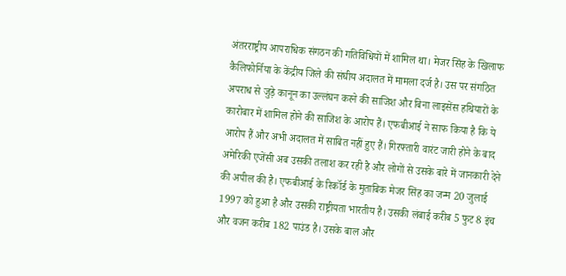अंतरराष्ट्रीय आपराधिक संगठन की गतिविधियों में शामिल था। मेजर सिंह के खिलाफ कैलिफोर्निया के केंद्रीय जिले की संघीय अदालत में मामला दर्ज है। उस पर संगठित अपराध से जुड़े कानून का उल्लंघन करने की साजिश और बिना लाइसेंस हथियारों के कारोबार में शामिल होने की साजिश के आरोप हैं। एफबीआई ने साफ किया है कि ये आरोप हैं और अभी अदालत में साबित नहीं हुए हैं। गिरफ्तारी वारंट जारी होने के बाद अमेरिकी एजेंसी अब उसकी तलाश कर रही है और लोगों से उसके बारे में जानकारी देने की अपील की है। एफबीआई के रिकॉर्ड के मुताबिक मेजर सिंह का जन्म 20 जुलाई 1997 को हुआ है और उसकी राष्ट्रीयता भारतीय है। उसकी लंबाई करीब 5 फुट 8 इंच और वजन करीब 182 पाउंड है। उसके बाल और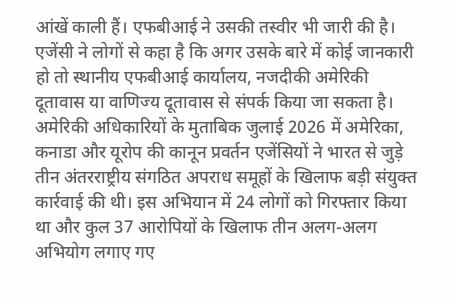आंखें काली हैं। एफबीआई ने उसकी तस्वीर भी जारी की है। एजेंसी ने लोगों से कहा है कि अगर उसके बारे में कोई जानकारी हो तो स्थानीय एफबीआई कार्यालय, नजदीकी अमेरिकी दूतावास या वाणिज्य दूतावास से संपर्क किया जा सकता है। अमेरिकी अधिकारियों के मुताबिक जुलाई 2026 में अमेरिका, कनाडा और यूरोप की कानून प्रवर्तन एजेंसियों ने भारत से जुड़े तीन अंतरराष्ट्रीय संगठित अपराध समूहों के खिलाफ बड़ी संयुक्त कार्रवाई की थी। इस अभियान में 24 लोगों को गिरफ्तार किया था और कुल 37 आरोपियों के खिलाफ तीन अलग-अलग अभियोग लगाए गए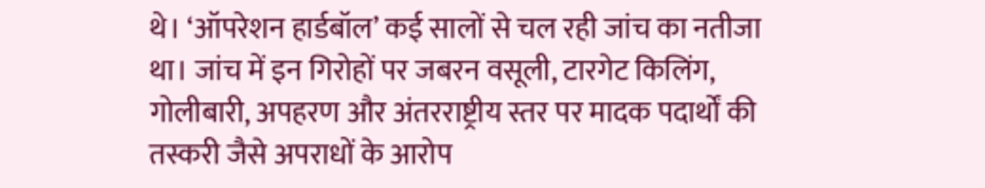थे। ‘ऑपरेशन हार्डबॉल’ कई सालों से चल रही जांच का नतीजा था। जांच में इन गिरोहों पर जबरन वसूली, टारगेट किलिंग, गोलीबारी, अपहरण और अंतरराष्ट्रीय स्तर पर मादक पदार्थों की तस्करी जैसे अपराधों के आरोप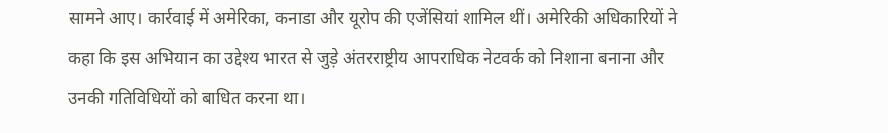सामने आए। कार्रवाई में अमेरिका, कनाडा और यूरोप की एजेंसियां शामिल थीं। अमेरिकी अधिकारियों ने कहा कि इस अभियान का उद्देश्य भारत से जुड़े अंतरराष्ट्रीय आपराधिक नेटवर्क को निशाना बनाना और उनकी गतिविधियों को बाधित करना था।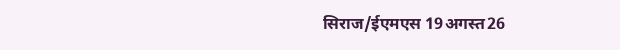सिराज/ईएमएस 19अगस्त26